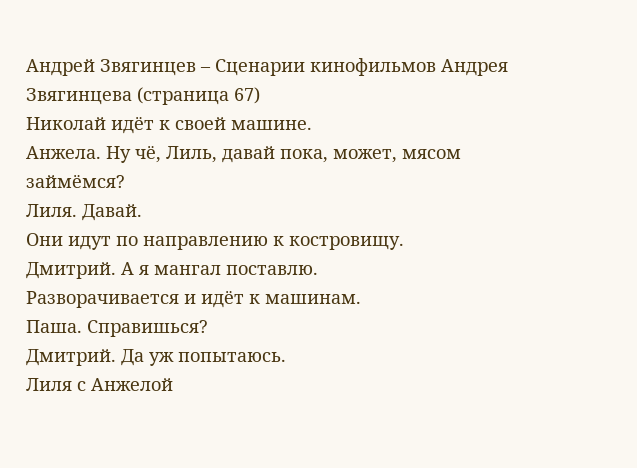Андрей Звягинцев – Сценарии кинофильмов Андрея Звягинцева (страница 67)
Николай идёт к своей машине.
Анжела. Ну чё, Лиль, давай пока, может, мясом займёмся?
Лиля. Давай.
Они идут по направлению к костровищу.
Дмитрий. А я мангал поставлю.
Разворачивается и идёт к машинам.
Паша. Справишься?
Дмитрий. Да уж попытаюсь.
Лиля с Анжелой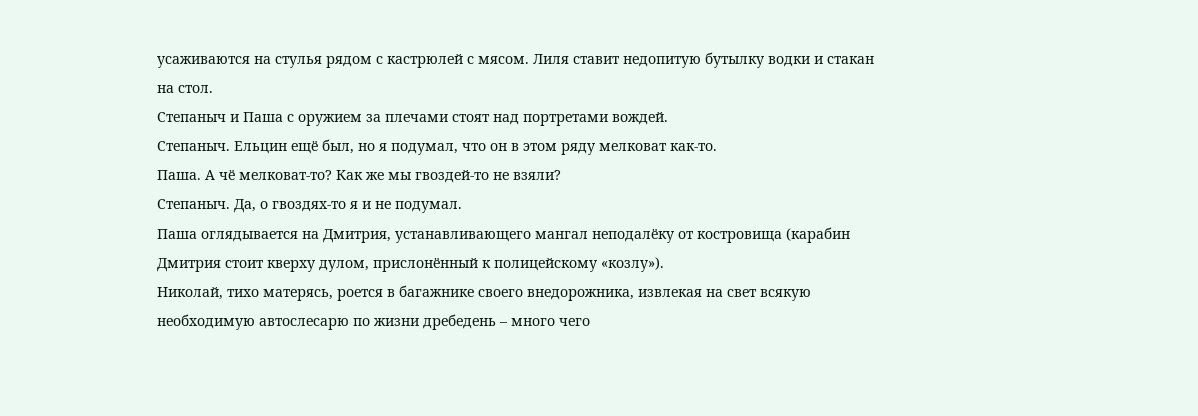усаживаются на стулья рядом с кастрюлей с мясом. Лиля ставит недопитую бутылку водки и стакан на стол.
Степаныч и Паша с оружием за плечами стоят над портретами вождей.
Степаныч. Ельцин ещё был, но я подумал, что он в этом ряду мелковат как-то.
Паша. А чё мелковат-то? Как же мы гвоздей-то не взяли?
Степаныч. Да, о гвоздях-то я и не подумал.
Паша оглядывается на Дмитрия, устанавливающего мангал неподалёку от костровища (карабин Дмитрия стоит кверху дулом, прислонённый к полицейскому «козлу»).
Николай, тихо матерясь, роется в багажнике своего внедорожника, извлекая на свет всякую необходимую автослесарю по жизни дребедень – много чего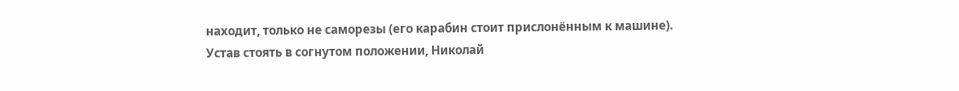находит, только не саморезы (его карабин стоит прислонённым к машине).
Устав стоять в согнутом положении, Николай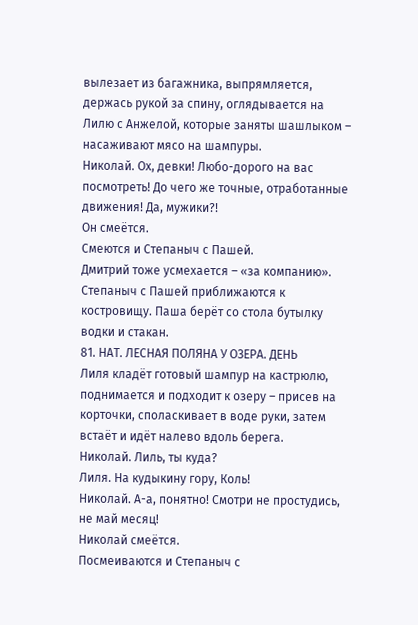вылезает из багажника, выпрямляется, держась рукой за спину, оглядывается на Лилю с Анжелой, которые заняты шашлыком – насаживают мясо на шампуры.
Николай. Ох, девки! Любо-дорого на вас посмотреть! До чего же точные, отработанные движения! Да, мужики?!
Он смеётся.
Смеются и Степаныч с Пашей.
Дмитрий тоже усмехается – «за компанию».
Степаныч с Пашей приближаются к костровищу. Паша берёт со стола бутылку водки и стакан.
81. НАТ. ЛЕСНАЯ ПОЛЯНА У ОЗЕРА. ДЕНЬ
Лиля кладёт готовый шампур на кастрюлю, поднимается и подходит к озеру – присев на корточки, споласкивает в воде руки, затем встаёт и идёт налево вдоль берега.
Николай. Лиль, ты куда?
Лиля. На кудыкину гору, Коль!
Николай. А-а, понятно! Смотри не простудись, не май месяц!
Николай смеётся.
Посмеиваются и Степаныч с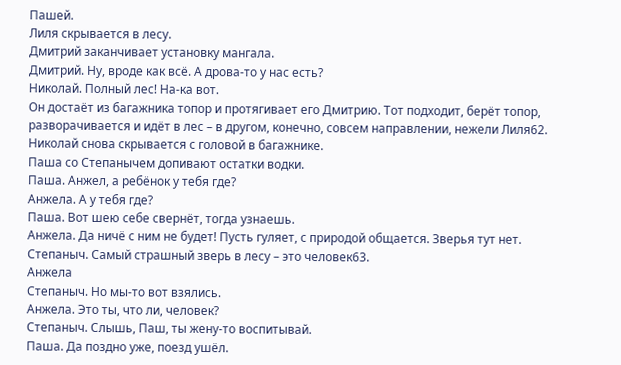Пашей.
Лиля скрывается в лесу.
Дмитрий заканчивает установку мангала.
Дмитрий. Ну, вроде как всё. А дрова-то у нас есть?
Николай. Полный лес! На-ка вот.
Он достаёт из багажника топор и протягивает его Дмитрию. Тот подходит, берёт топор, разворачивается и идёт в лес – в другом, конечно, совсем направлении, нежели Лиля62.
Николай снова скрывается с головой в багажнике.
Паша со Степанычем допивают остатки водки.
Паша. Анжел, а ребёнок у тебя где?
Анжела. А у тебя где?
Паша. Вот шею себе свернёт, тогда узнаешь.
Анжела. Да ничё с ним не будет! Пусть гуляет, с природой общается. Зверья тут нет.
Степаныч. Самый страшный зверь в лесу – это человек63.
Анжела
Степаныч. Но мы-то вот взялись.
Анжела. Это ты, что ли, человек?
Степаныч. Слышь, Паш, ты жену-то воспитывай.
Паша. Да поздно уже, поезд ушёл.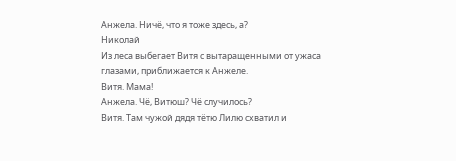Анжела. Ничё, что я тоже здесь, а?
Николай
Из леса выбегает Витя с вытаращенными от ужаса глазами, приближается к Анжеле.
Витя. Мама!
Анжела. Чё, Витюш? Чё случилось?
Витя. Там чужой дядя тётю Лилю схватил и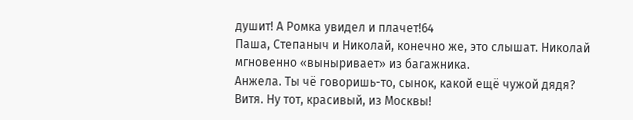душит! А Ромка увидел и плачет!64
Паша, Степаныч и Николай, конечно же, это слышат. Николай мгновенно «выныривает» из багажника.
Анжела. Ты чё говоришь-то, сынок, какой ещё чужой дядя?
Витя. Ну тот, красивый, из Москвы!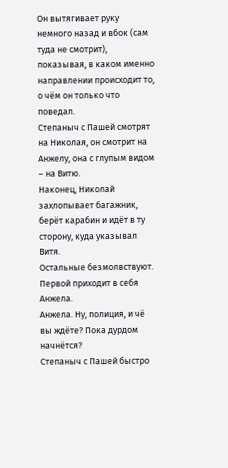Он вытягивает руку немного назад и вбок (сам туда не смотрит), показывая, в каком именно направлении происходит то, о чём он только что поведал.
Степаныч с Пашей смотрят на Николая, он смотрит на Анжелу, она с глупым видом – на Витю.
Наконец, Николай захлопывает багажник, берёт карабин и идёт в ту сторону, куда указывал Витя.
Остальные безмолвствуют.
Первой приходит в себя Анжела.
Анжела. Ну, полиция, и чё вы ждёте? Пока дурдом начнётся?
Степаныч с Пашей быстро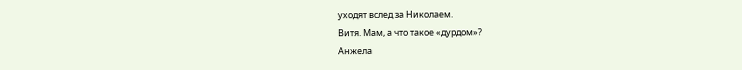уходят вслед за Николаем.
Витя. Мам, а что такое «дурдом»?
Анжела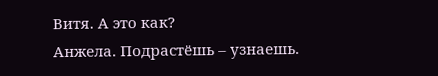Витя. А это как?
Анжела. Подрастёшь – узнаешь.